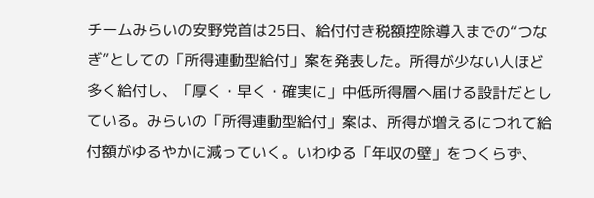チームみらいの安野党首は25日、給付付き税額控除導入までの“つなぎ”としての「所得連動型給付」案を発表した。所得が少ない人ほど多く給付し、「厚く・早く・確実に」中低所得層へ届ける設計だとしている。みらいの「所得連動型給付」案は、所得が増えるにつれて給付額がゆるやかに減っていく。いわゆる「年収の壁」をつくらず、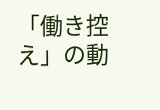「働き控え」の動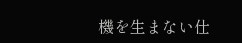機を生まない仕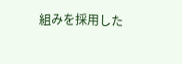組みを採用した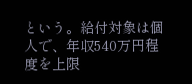という。給付対象は個人で、年収540万円程度を上限